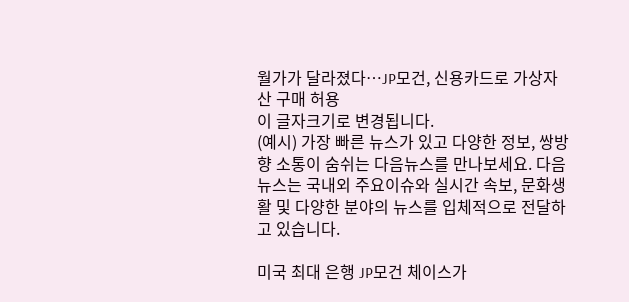월가가 달라졌다…JP모건, 신용카드로 가상자산 구매 허용
이 글자크기로 변경됩니다.
(예시) 가장 빠른 뉴스가 있고 다양한 정보, 쌍방향 소통이 숨쉬는 다음뉴스를 만나보세요. 다음뉴스는 국내외 주요이슈와 실시간 속보, 문화생활 및 다양한 분야의 뉴스를 입체적으로 전달하고 있습니다.

미국 최대 은행 JP모건 체이스가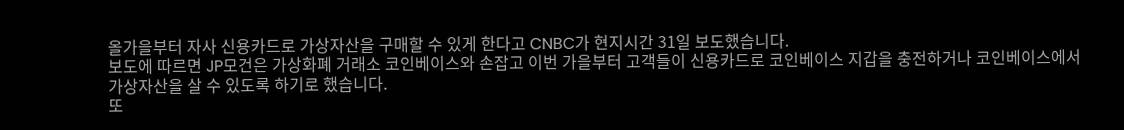올가을부터 자사 신용카드로 가상자산을 구매할 수 있게 한다고 CNBC가 현지시간 31일 보도했습니다.
보도에 따르면 JP모건은 가상화폐 거래소 코인베이스와 손잡고 이번 가을부터 고객들이 신용카드로 코인베이스 지갑을 충전하거나 코인베이스에서 가상자산을 살 수 있도록 하기로 했습니다.
또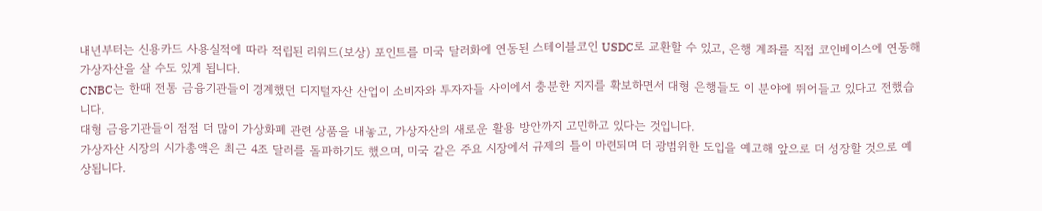내년부터는 신용카드 사용실적에 따라 적립된 리워드(보상) 포인트를 미국 달러화에 연동된 스테이블코인 USDC로 교환할 수 있고, 은행 계좌를 직접 코인베이스에 연동해 가상자산을 살 수도 있게 됩니다.
CNBC는 한때 전통 금융기관들이 경계했던 디지털자산 산업이 소비자와 투자자들 사이에서 충분한 지지를 확보하면서 대형 은행들도 이 분야에 뛰어들고 있다고 전했습니다.
대형 금융기관들이 점점 더 많이 가상화폐 관련 상품을 내놓고, 가상자산의 새로운 활용 방안까지 고민하고 있다는 것입니다.
가상자산 시장의 시가총액은 최근 4조 달러를 돌파하기도 했으며, 미국 같은 주요 시장에서 규제의 틀이 마련되며 더 광범위한 도입을 예고해 앞으로 더 성장할 것으로 예상됩니다.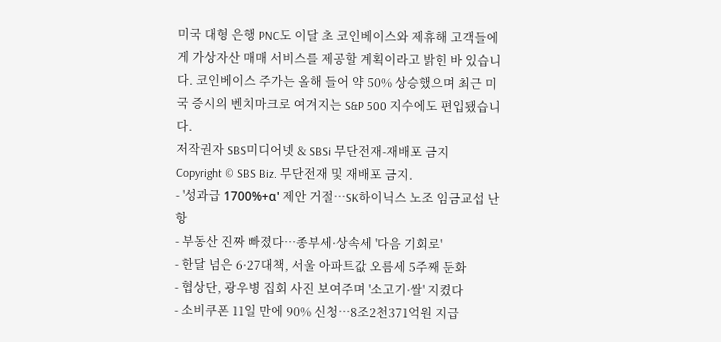미국 대형 은행 PNC도 이달 초 코인베이스와 제휴해 고객들에게 가상자산 매매 서비스를 제공할 계획이라고 밝힌 바 있습니다. 코인베이스 주가는 올해 들어 약 50% 상승했으며 최근 미국 증시의 벤치마크로 여겨지는 S&P 500 지수에도 편입됐습니다.
저작권자 SBS미디어넷 & SBSi 무단전재-재배포 금지
Copyright © SBS Biz. 무단전재 및 재배포 금지.
- '성과급 1700%+α' 제안 거절…SK하이닉스 노조 임금교섭 난항
- 부동산 진짜 빠졌다…종부세·상속세 '다음 기회로'
- 한달 넘은 6·27대책, 서울 아파트값 오름세 5주째 둔화
- 협상단, 광우병 집회 사진 보여주며 '소고기·쌀' 지켰다
- 소비쿠폰 11일 만에 90% 신청…8조2천371억원 지급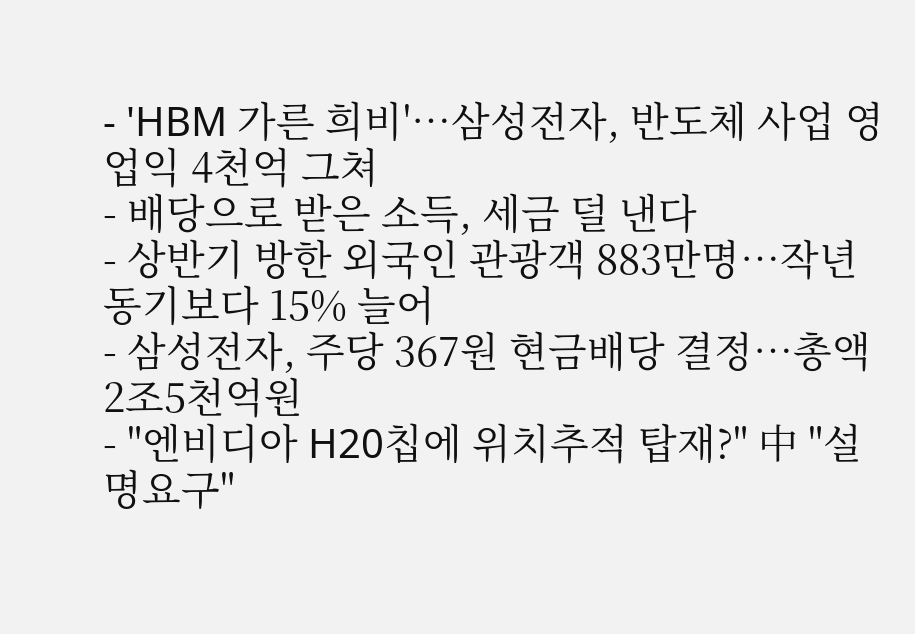- 'HBM 가른 희비'…삼성전자, 반도체 사업 영업익 4천억 그쳐
- 배당으로 받은 소득, 세금 덜 낸다
- 상반기 방한 외국인 관광객 883만명…작년 동기보다 15% 늘어
- 삼성전자, 주당 367원 현금배당 결정…총액 2조5천억원
- "엔비디아 H20칩에 위치추적 탑재?" 中 "설명요구"